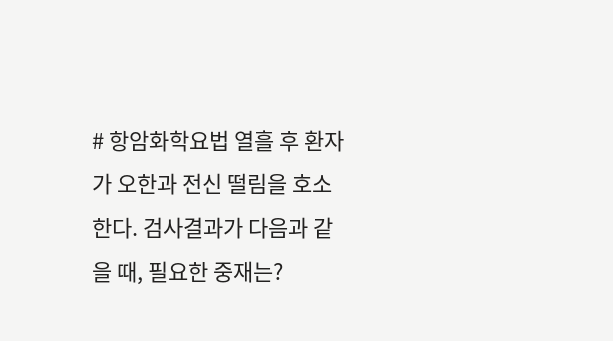# 항암화학요법 열흘 후 환자가 오한과 전신 떨림을 호소한다. 검사결과가 다음과 같을 때, 필요한 중재는?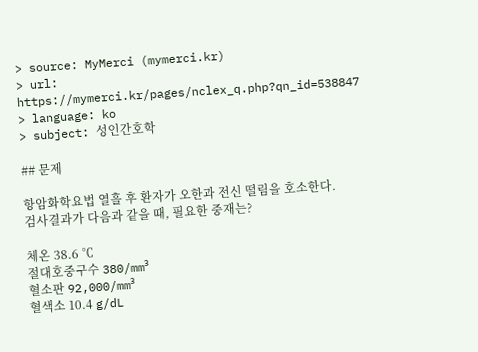> source: MyMerci (mymerci.kr)
> url: https://mymerci.kr/pages/nclex_q.php?qn_id=538847
> language: ko
> subject: 성인간호학

## 문제

항암화학요법 열흘 후 환자가 오한과 전신 떨림을 호소한다. 검사결과가 다음과 같을 때, 필요한 중재는?

체온 38.6 ℃
절대호중구수 380/mm³
혈소판 92,000/mm³
혈색소 10.4 g/dL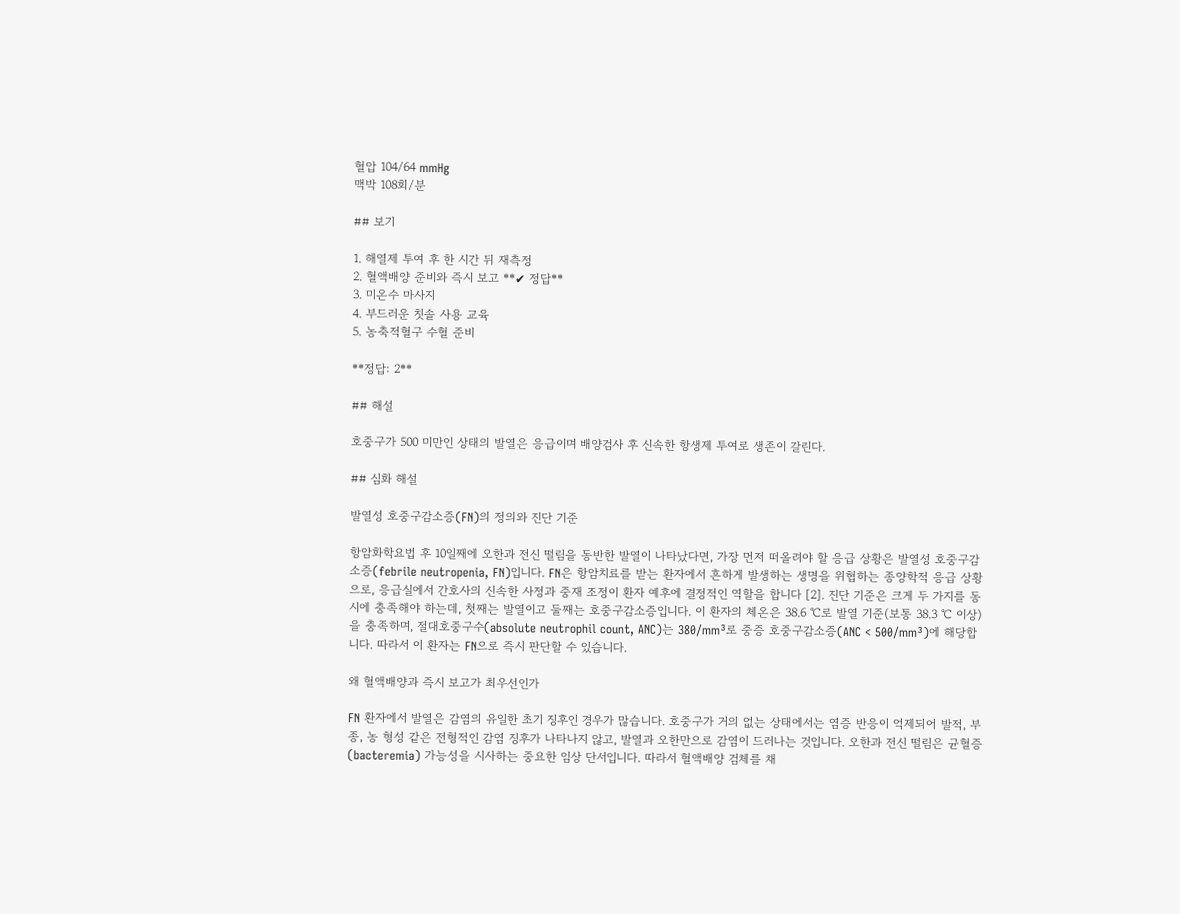혈압 104/64 mmHg
맥박 108회/분

## 보기

1. 해열제 투여 후 한 시간 뒤 재측정
2. 혈액배양 준비와 즉시 보고 **✔ 정답**
3. 미온수 마사지
4. 부드러운 칫솔 사용 교육
5. 농축적혈구 수혈 준비

**정답: 2**

## 해설

호중구가 500 미만인 상태의 발열은 응급이며 배양검사 후 신속한 항생제 투여로 생존이 갈린다.

## 심화 해설

발열성 호중구감소증(FN)의 정의와 진단 기준

항암화학요법 후 10일째에 오한과 전신 떨림을 동반한 발열이 나타났다면, 가장 먼저 떠올려야 할 응급 상황은 발열성 호중구감소증(febrile neutropenia, FN)입니다. FN은 항암치료를 받는 환자에서 흔하게 발생하는 생명을 위협하는 종양학적 응급 상황으로, 응급실에서 간호사의 신속한 사정과 중재 조정이 환자 예후에 결정적인 역할을 합니다 [2]. 진단 기준은 크게 두 가지를 동시에 충족해야 하는데, 첫째는 발열이고 둘째는 호중구감소증입니다. 이 환자의 체온은 38.6 ℃로 발열 기준(보통 38.3 ℃ 이상)을 충족하며, 절대호중구수(absolute neutrophil count, ANC)는 380/mm³로 중증 호중구감소증(ANC < 500/mm³)에 해당합니다. 따라서 이 환자는 FN으로 즉시 판단할 수 있습니다.

왜 혈액배양과 즉시 보고가 최우선인가

FN 환자에서 발열은 감염의 유일한 초기 징후인 경우가 많습니다. 호중구가 거의 없는 상태에서는 염증 반응이 억제되어 발적, 부종, 농 형성 같은 전형적인 감염 징후가 나타나지 않고, 발열과 오한만으로 감염이 드러나는 것입니다. 오한과 전신 떨림은 균혈증(bacteremia) 가능성을 시사하는 중요한 임상 단서입니다. 따라서 혈액배양 검체를 채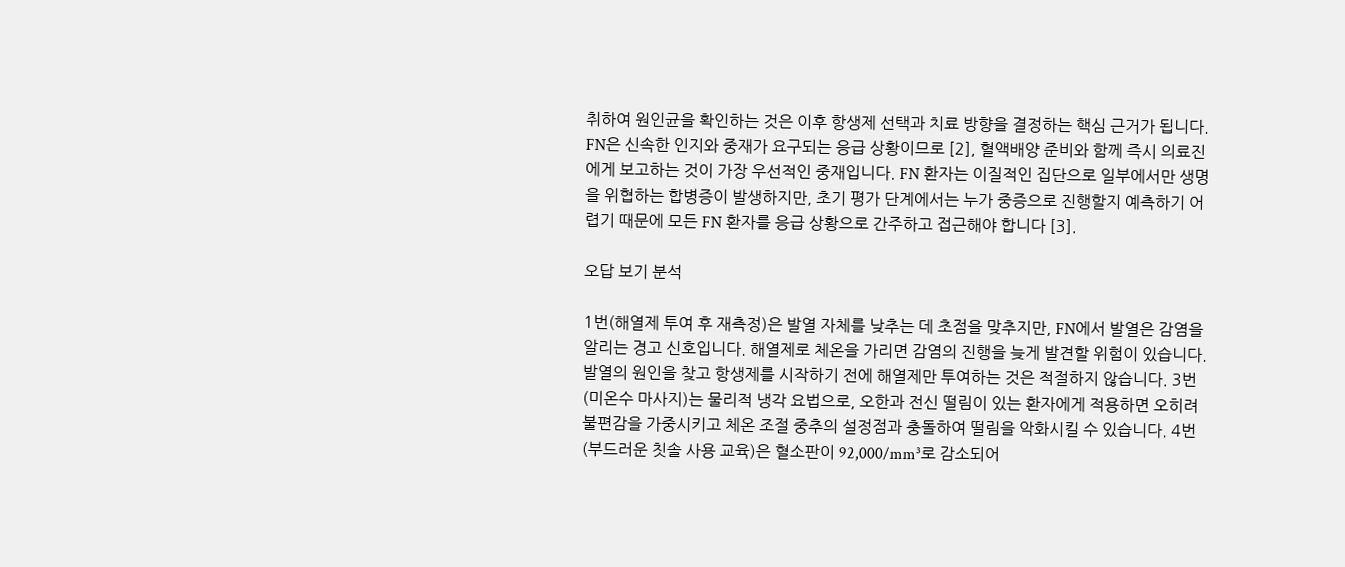취하여 원인균을 확인하는 것은 이후 항생제 선택과 치료 방향을 결정하는 핵심 근거가 됩니다. FN은 신속한 인지와 중재가 요구되는 응급 상황이므로 [2], 혈액배양 준비와 함께 즉시 의료진에게 보고하는 것이 가장 우선적인 중재입니다. FN 환자는 이질적인 집단으로 일부에서만 생명을 위협하는 합병증이 발생하지만, 초기 평가 단계에서는 누가 중증으로 진행할지 예측하기 어렵기 때문에 모든 FN 환자를 응급 상황으로 간주하고 접근해야 합니다 [3].

오답 보기 분석

1번(해열제 투여 후 재측정)은 발열 자체를 낮추는 데 초점을 맞추지만, FN에서 발열은 감염을 알리는 경고 신호입니다. 해열제로 체온을 가리면 감염의 진행을 늦게 발견할 위험이 있습니다. 발열의 원인을 찾고 항생제를 시작하기 전에 해열제만 투여하는 것은 적절하지 않습니다. 3번(미온수 마사지)는 물리적 냉각 요법으로, 오한과 전신 떨림이 있는 환자에게 적용하면 오히려 불편감을 가중시키고 체온 조절 중추의 설정점과 충돌하여 떨림을 악화시킬 수 있습니다. 4번(부드러운 칫솔 사용 교육)은 혈소판이 92,000/mm³로 감소되어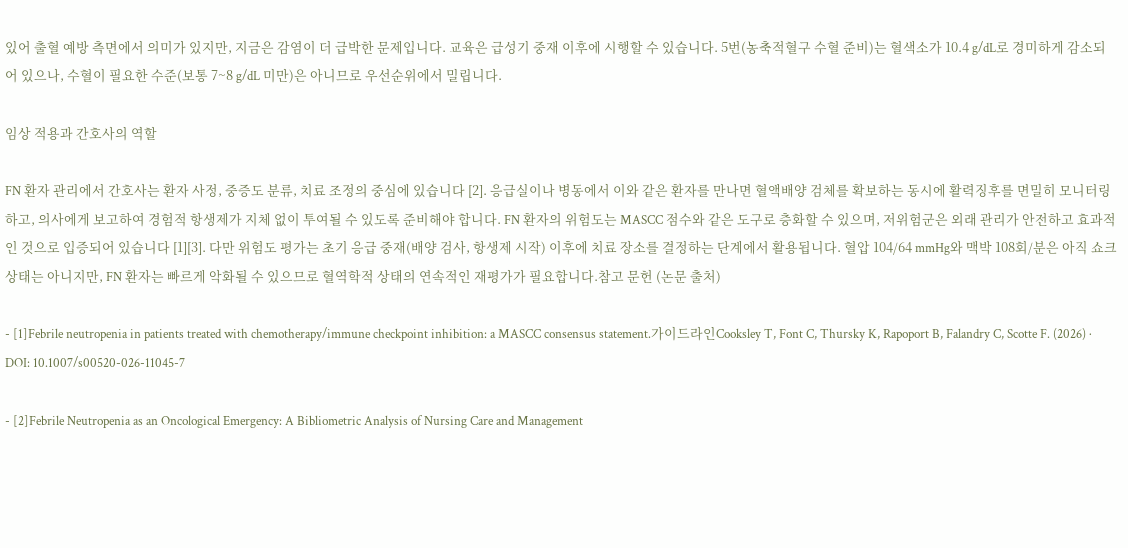있어 출혈 예방 측면에서 의미가 있지만, 지금은 감염이 더 급박한 문제입니다. 교육은 급성기 중재 이후에 시행할 수 있습니다. 5번(농축적혈구 수혈 준비)는 혈색소가 10.4 g/dL로 경미하게 감소되어 있으나, 수혈이 필요한 수준(보통 7~8 g/dL 미만)은 아니므로 우선순위에서 밀립니다.

임상 적용과 간호사의 역할

FN 환자 관리에서 간호사는 환자 사정, 중증도 분류, 치료 조정의 중심에 있습니다 [2]. 응급실이나 병동에서 이와 같은 환자를 만나면 혈액배양 검체를 확보하는 동시에 활력징후를 면밀히 모니터링하고, 의사에게 보고하여 경험적 항생제가 지체 없이 투여될 수 있도록 준비해야 합니다. FN 환자의 위험도는 MASCC 점수와 같은 도구로 층화할 수 있으며, 저위험군은 외래 관리가 안전하고 효과적인 것으로 입증되어 있습니다 [1][3]. 다만 위험도 평가는 초기 응급 중재(배양 검사, 항생제 시작) 이후에 치료 장소를 결정하는 단계에서 활용됩니다. 혈압 104/64 mmHg와 맥박 108회/분은 아직 쇼크 상태는 아니지만, FN 환자는 빠르게 악화될 수 있으므로 혈역학적 상태의 연속적인 재평가가 필요합니다.참고 문헌 (논문 출처)

- [1]Febrile neutropenia in patients treated with chemotherapy/immune checkpoint inhibition: a MASCC consensus statement.가이드라인Cooksley T, Font C, Thursky K, Rapoport B, Falandry C, Scotte F. (2026) · DOI: 10.1007/s00520-026-11045-7

- [2]Febrile Neutropenia as an Oncological Emergency: A Bibliometric Analysis of Nursing Care and Management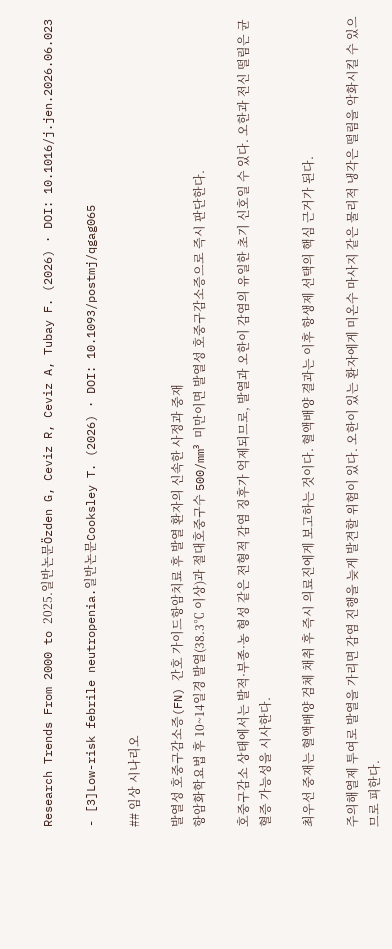Research Trends From 2000 to 2025.일반논문Özden G, Ceviz R, Ceviz A, Tubay F. (2026) · DOI: 10.1016/j.jen.2026.06.023

- [3]Low-risk febrile neutropenia.일반논문Cooksley T. (2026) · DOI: 10.1093/postmj/qgag065

## 임상 시나리오

발열성 호중구감소증(FN) 간호 가이드항암치료 후 발열 환자의 신속한 사정과 중재
항암화학요법 후 10~14일경 발열(38.3℃ 이상)과 절대호중구수 500/mm³ 미만이면 발열성 호중구감소증으로 즉시 판단한다.

호중구감소 상태에서는 발적·부종·농 형성 같은 전형적 감염 징후가 억제되므로, 발열과 오한이 감염의 유일한 초기 신호일 수 있다. 오한과 전신 떨림은 균혈증 가능성을 시사한다.

최우선 중재는 혈액배양 검체 채취 후 즉시 의료진에게 보고하는 것이다. 혈액배양 결과는 이후 항생제 선택의 핵심 근거가 된다.

주의해열제 투여로 발열을 가리면 감염 진행을 늦게 발견할 위험이 있다. 오한이 있는 환자에게 미온수 마사지 같은 물리적 냉각은 떨림을 악화시킬 수 있으므로 피한다.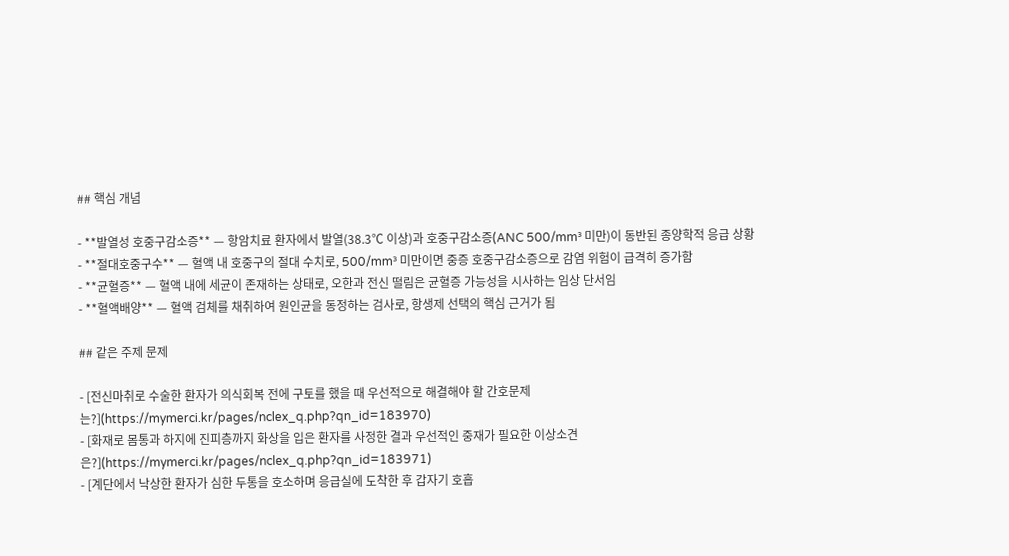## 핵심 개념

- **발열성 호중구감소증** — 항암치료 환자에서 발열(38.3℃ 이상)과 호중구감소증(ANC 500/mm³ 미만)이 동반된 종양학적 응급 상황
- **절대호중구수** — 혈액 내 호중구의 절대 수치로, 500/mm³ 미만이면 중증 호중구감소증으로 감염 위험이 급격히 증가함
- **균혈증** — 혈액 내에 세균이 존재하는 상태로, 오한과 전신 떨림은 균혈증 가능성을 시사하는 임상 단서임
- **혈액배양** — 혈액 검체를 채취하여 원인균을 동정하는 검사로, 항생제 선택의 핵심 근거가 됨

## 같은 주제 문제

- [전신마취로 수술한 환자가 의식회복 전에 구토를 했을 때 우선적으로 해결해야 할 간호문제는?](https://mymerci.kr/pages/nclex_q.php?qn_id=183970)
- [화재로 몸통과 하지에 진피층까지 화상을 입은 환자를 사정한 결과 우선적인 중재가 필요한 이상소견은?](https://mymerci.kr/pages/nclex_q.php?qn_id=183971)
- [계단에서 낙상한 환자가 심한 두통을 호소하며 응급실에 도착한 후 갑자기 호흡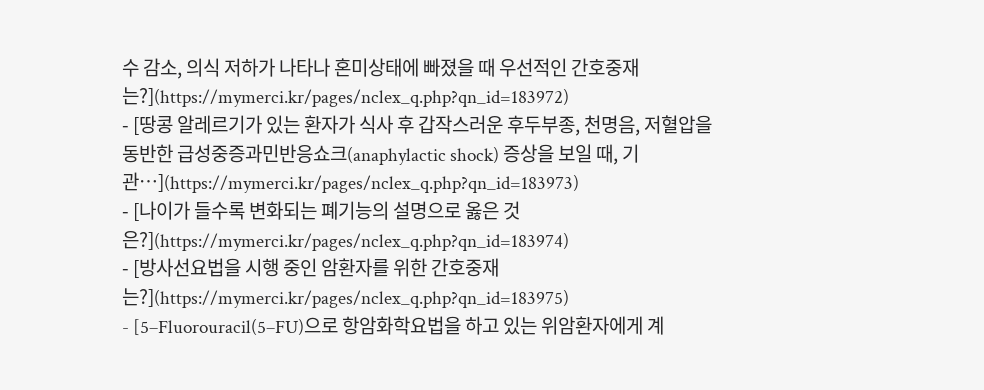수 감소, 의식 저하가 나타나 혼미상태에 빠졌을 때 우선적인 간호중재는?](https://mymerci.kr/pages/nclex_q.php?qn_id=183972)
- [땅콩 알레르기가 있는 환자가 식사 후 갑작스러운 후두부종, 천명음, 저혈압을 동반한 급성중증과민반응쇼크(anaphylactic shock) 증상을 보일 때, 기관…](https://mymerci.kr/pages/nclex_q.php?qn_id=183973)
- [나이가 들수록 변화되는 폐기능의 설명으로 옳은 것은?](https://mymerci.kr/pages/nclex_q.php?qn_id=183974)
- [방사선요법을 시행 중인 암환자를 위한 간호중재는?](https://mymerci.kr/pages/nclex_q.php?qn_id=183975)
- [5–Fluorouracil(5–FU)으로 항암화학요법을 하고 있는 위암환자에게 계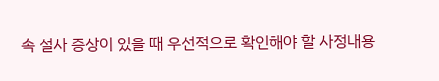속 설사 증상이 있을 때 우선적으로 확인해야 할 사정내용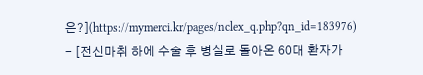은?](https://mymerci.kr/pages/nclex_q.php?qn_id=183976)
- [전신마취 하에 수술 후 병실로 돌아온 60대 환자가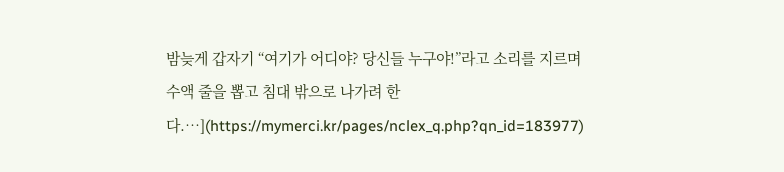밤늦게 갑자기 “여기가 어디야? 당신들 누구야!”라고 소리를 지르며 수액 줄을 뽑고 침대 밖으로 나가려 한다.…](https://mymerci.kr/pages/nclex_q.php?qn_id=183977)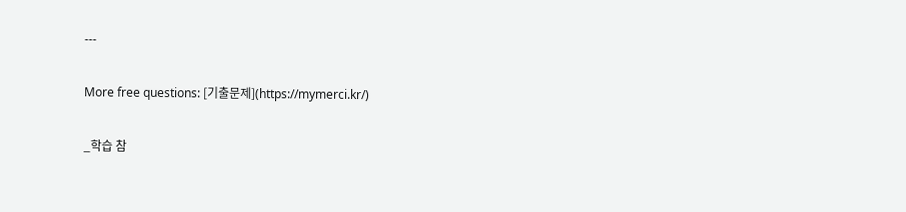---

More free questions: [기출문제](https://mymerci.kr/)

_학습 참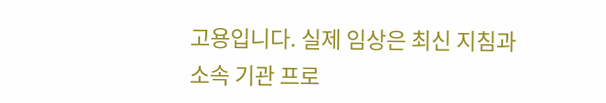고용입니다. 실제 임상은 최신 지침과 소속 기관 프로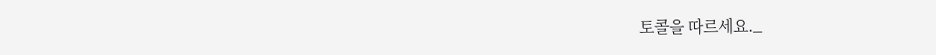토콜을 따르세요._